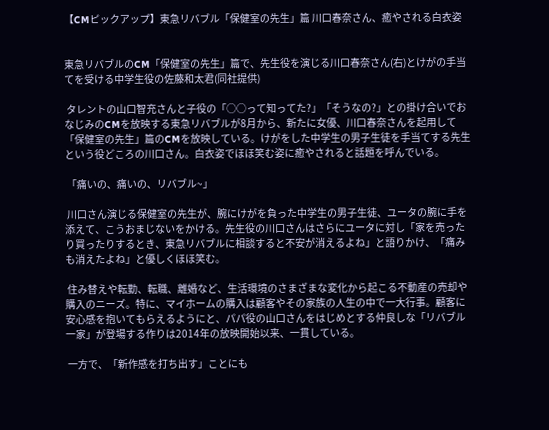【CMピックアップ】東急リバブル「保健室の先生」篇 川口春奈さん、癒やされる白衣姿


東急リバブルのCM「保健室の先生」篇で、先生役を演じる川口春奈さん(右)とけがの手当てを受ける中学生役の佐藤和太君(同社提供)

 タレントの山口智充さんと子役の「○○って知ってた?」「そうなの?」との掛け合いでおなじみのCMを放映する東急リバブルが8月から、新たに女優、川口春奈さんを起用して「保健室の先生」篇のCMを放映している。けがをした中学生の男子生徒を手当てする先生という役どころの川口さん。白衣姿でほほ笑む姿に癒やされると話題を呼んでいる。

 「痛いの、痛いの、リバブル~」

 川口さん演じる保健室の先生が、腕にけがを負った中学生の男子生徒、ユータの腕に手を添えて、こうおまじないをかける。先生役の川口さんはさらにユータに対し「家を売ったり買ったりするとき、東急リバブルに相談すると不安が消えるよね」と語りかけ、「痛みも消えたよね」と優しくほほ笑む。

 住み替えや転勤、転職、離婚など、生活環境のさまざまな変化から起こる不動産の売却や購入のニーズ。特に、マイホームの購入は顧客やその家族の人生の中で一大行事。顧客に安心感を抱いてもらえるようにと、パパ役の山口さんをはじめとする仲良しな「リバブル一家」が登場する作りは2014年の放映開始以来、一貫している。

 一方で、「新作感を打ち出す」ことにも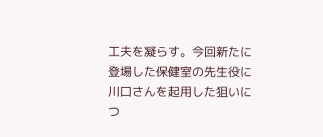工夫を凝らす。今回新たに登場した保健室の先生役に川口さんを起用した狙いにつ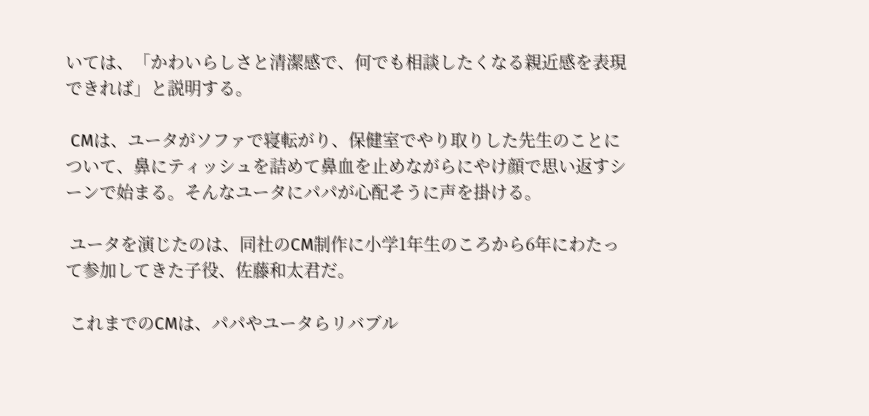いては、「かわいらしさと清潔感で、何でも相談したくなる親近感を表現できれば」と説明する。

 CMは、ユータがソファで寝転がり、保健室でやり取りした先生のことについて、鼻にティッシュを詰めて鼻血を止めながらにやけ顔で思い返すシーンで始まる。そんなユータにパパが心配そうに声を掛ける。

 ユータを演じたのは、同社のCM制作に小学1年生のころから6年にわたって参加してきた子役、佐藤和太君だ。

 これまでのCMは、パパやユータらリバブル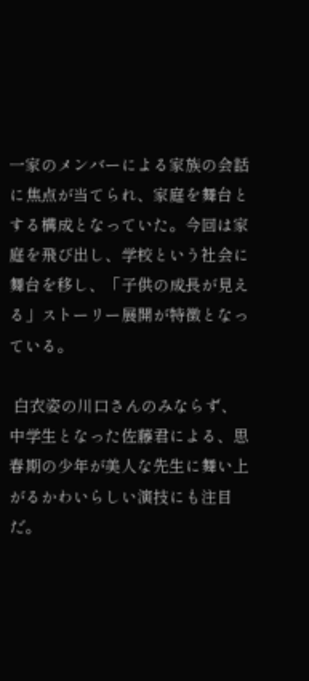一家のメンバーによる家族の会話に焦点が当てられ、家庭を舞台とする構成となっていた。今回は家庭を飛び出し、学校という社会に舞台を移し、「子供の成長が見える」ストーリー展開が特徴となっている。

 白衣姿の川口さんのみならず、中学生となった佐藤君による、思春期の少年が美人な先生に舞い上がるかわいらしい演技にも注目だ。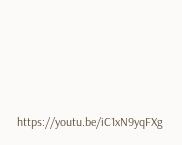https://youtu.be/iC1xN9yqFXg